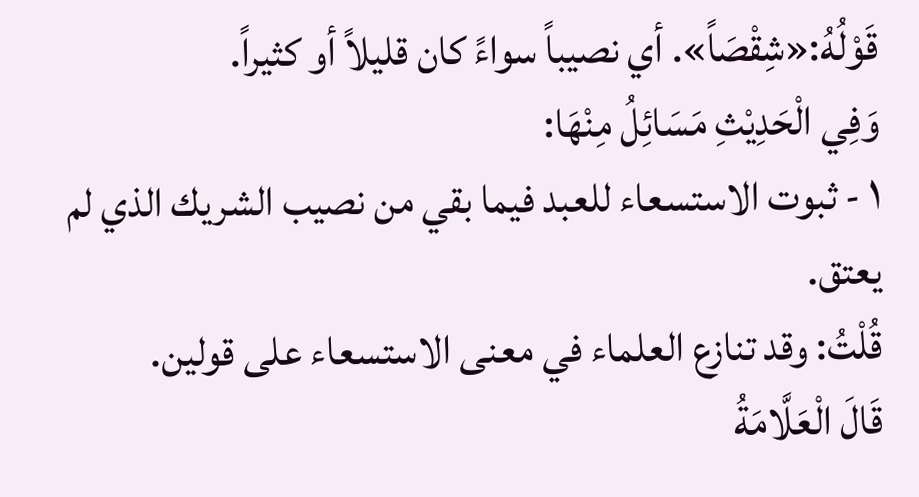قَوْلُهُ:«شِقْصَاً». أي نصيباً سواءً كان قليلاً أو كثيراً.
وَفِي الْحَدِيْثِ مَسَائِلُ مِنْهَا:
١ - ثبوت الاستسعاء للعبد فيما بقي من نصيب الشريك الذي لم يعتق.
قُلْتُ: وقد تنازع العلماء في معنى الاستسعاء على قولين.
قَالَ الْعَلَّامَةُ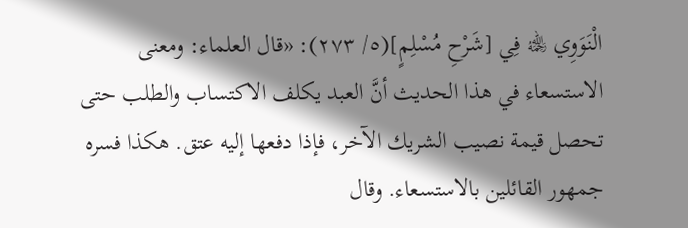الْنَوَوِي ﵀ فِي [شَرْحِ مُسْلِمٍ](٥/ ٢٧٣): «قال العلماء: ومعنى الاستسعاء في هذا الحديث أنَّ العبد يكلف الاكتساب والطلب حتى تحصل قيمة نصيب الشريك الآخر، فإذا دفعها إليه عتق. هكذا فسره جمهور القائلين بالاستسعاء. وقال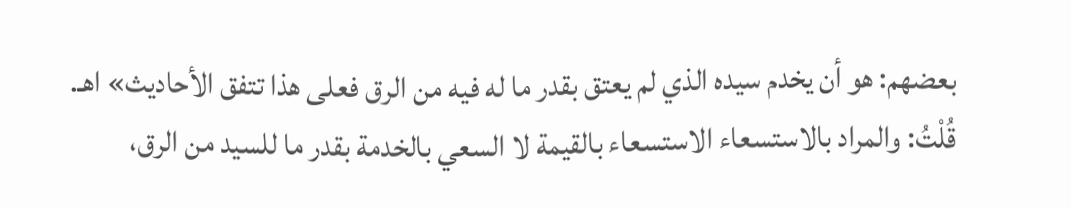بعضهم: هو أن يخدم سيده الذي لم يعتق بقدر ما له فيه من الرق فعلى هذا تتفق الأحاديث» اهـ.
قُلْتُ: والمراد بالاستسعاء الاستسعاء بالقيمة لا السعي بالخدمة بقدر ما للسيد من الرق،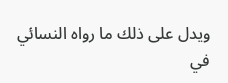ويدل على ذلك ما رواه النسائي في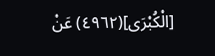[الْكُبْرَى](٤٩٦٢) عَنْ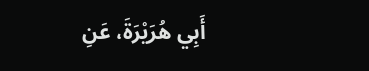أَبِي هُرَيْرَةَ، عَنِ